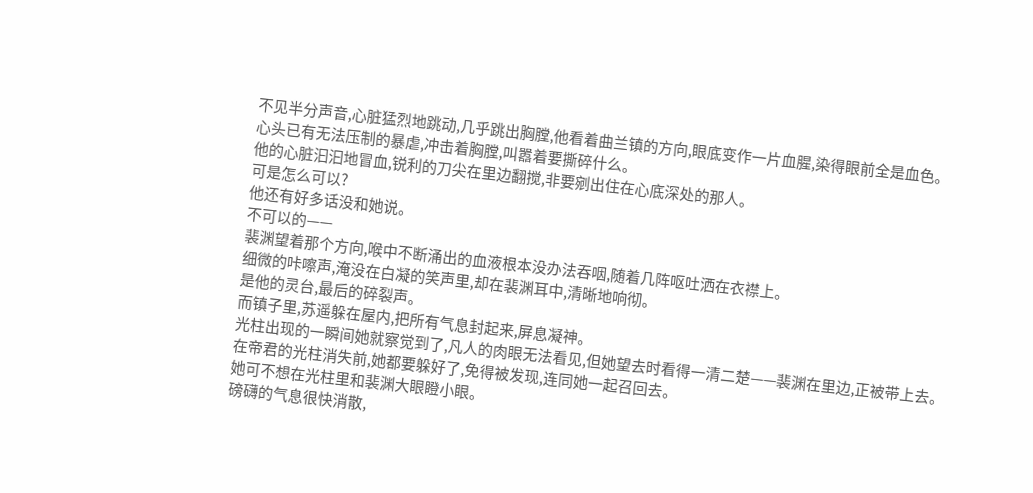不见半分声音,心脏猛烈地跳动,几乎跳出胸膛,他看着曲兰镇的方向,眼底变作一片血腥,染得眼前全是血色。
心头已有无法压制的暴虐,冲击着胸膛,叫嚣着要撕碎什么。
他的心脏汩汩地冒血,锐利的刀尖在里边翻搅,非要剜出住在心底深处的那人。
可是怎么可以?
他还有好多话没和她说。
不可以的——
裴渊望着那个方向,喉中不断涌出的血液根本没办法吞咽,随着几阵呕吐洒在衣襟上。
细微的咔嚓声,淹没在白凝的笑声里,却在裴渊耳中,清晰地响彻。
是他的灵台,最后的碎裂声。
而镇子里,苏遥躲在屋内,把所有气息封起来,屏息凝神。
光柱出现的一瞬间她就察觉到了,凡人的肉眼无法看见,但她望去时看得一清二楚——裴渊在里边,正被带上去。
在帝君的光柱消失前,她都要躲好了,免得被发现,连同她一起召回去。
她可不想在光柱里和裴渊大眼瞪小眼。
磅礴的气息很快消散,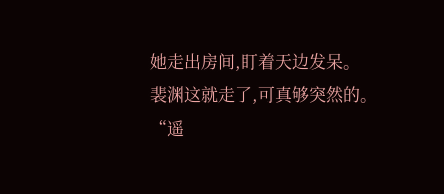她走出房间,盯着天边发呆。
裴渊这就走了,可真够突然的。
“遥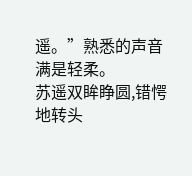遥。”熟悉的声音满是轻柔。
苏遥双眸睁圆,错愕地转头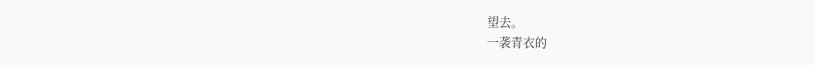望去。
一袭青衣的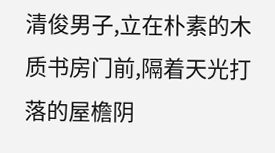清俊男子,立在朴素的木质书房门前,隔着天光打落的屋檐阴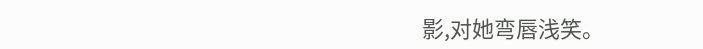影,对她弯唇浅笑。